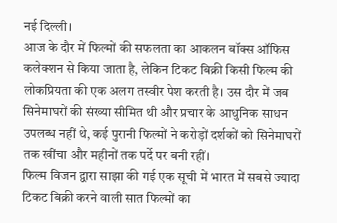नई दिल्ली।
आज के दौर में फिल्मों की सफलता का आकलन बॉक्स ऑफिस कलेक्शन से किया जाता है, लेकिन टिकट बिक्री किसी फिल्म की लोकप्रियता की एक अलग तस्वीर पेश करती है। उस दौर में जब सिनेमाघरों की संख्या सीमित थी और प्रचार के आधुनिक साधन उपलब्ध नहीं थे, कई पुरानी फिल्मों ने करोड़ों दर्शकों को सिनेमाघरों तक खींचा और महीनों तक पर्दे पर बनी रहीं।
फिल्म विजन द्वारा साझा की गई एक सूची में भारत में सबसे ज्यादा टिकट बिक्री करने वाली सात फिल्मों का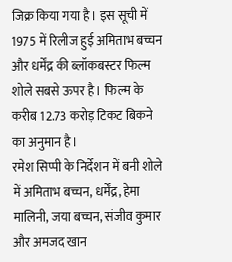जिक्र किया गया है। इस सूची में 1975 में रिलीज हुई अमिताभ बच्चन और धर्मेंद्र की ब्लॉकबस्टर फिल्म शोले सबसे ऊपर है। फिल्म के करीब 12.73 करोड़ टिकट बिकने का अनुमान है।
रमेश सिप्पी के निर्देशन में बनी शोले में अमिताभ बच्चन, धर्मेंद्र, हेमा मालिनी, जया बच्चन, संजीव कुमार और अमजद खान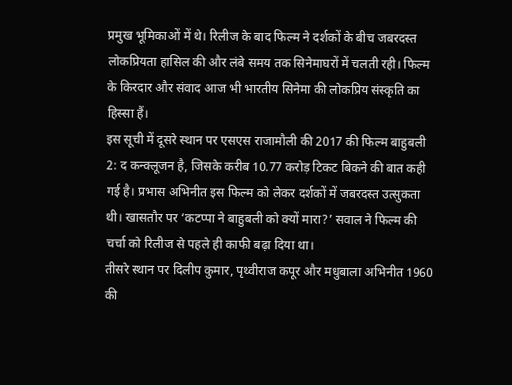प्रमुख भूमिकाओं में थे। रिलीज के बाद फिल्म ने दर्शकों के बीच जबरदस्त लोकप्रियता हासिल की और लंबे समय तक सिनेमाघरों में चलती रही। फिल्म के किरदार और संवाद आज भी भारतीय सिनेमा की लोकप्रिय संस्कृति का हिस्सा हैं।
इस सूची में दूसरे स्थान पर एसएस राजामौली की 2017 की फिल्म बाहुबली 2: द कन्क्लूजन है, जिसके करीब 10.77 करोड़ टिकट बिकने की बात कही गई है। प्रभास अभिनीत इस फिल्म को लेकर दर्शकों में जबरदस्त उत्सुकता थी। खासतौर पर ‘कटप्पा ने बाहुबली को क्यों मारा?’ सवाल ने फिल्म की चर्चा को रिलीज से पहले ही काफी बढ़ा दिया था।
तीसरे स्थान पर दिलीप कुमार, पृथ्वीराज कपूर और मधुबाला अभिनीत 1960 की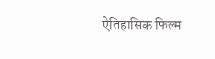ऐतिहासिक फिल्म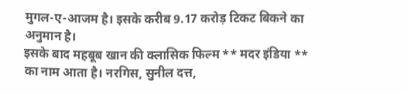मुगल-ए-आजम है। इसके करीब 9.17 करोड़ टिकट बिकने का अनुमान है।
इसके बाद महबूब खान की क्लासिक फिल्म ** मदर इंडिया ** का नाम आता है। नरगिस, सुनील दत्त,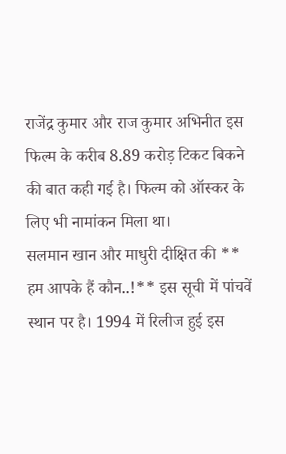राजेंद्र कुमार और राज कुमार अभिनीत इस फिल्म के करीब 8.89 करोड़ टिकट बिकने की बात कही गई है। फिल्म को ऑस्कर के लिए भी नामांकन मिला था।
सलमान खान और माधुरी दीक्षित की ** हम आपके हैं कौन..!** इस सूची में पांचवें स्थान पर है। 1994 में रिलीज हुई इस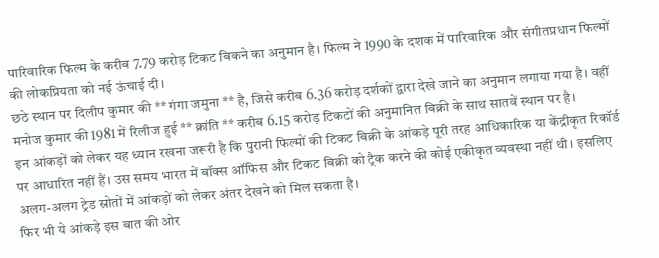पारिवारिक फिल्म के करीब 7.79 करोड़ टिकट बिकने का अनुमान है। फिल्म ने 1990 के दशक में पारिवारिक और संगीतप्रधान फिल्मों की लोकप्रियता को नई ऊंचाई दी।
छठे स्थान पर दिलीप कुमार की ** गंगा जमुना ** है, जिसे करीब 6.36 करोड़ दर्शकों द्वारा देखे जाने का अनुमान लगाया गया है। वहीं मनोज कुमार की 1981 में रिलीज हुई ** क्रांति ** करीब 6.15 करोड़ टिकटों की अनुमानित बिक्री के साथ सातवें स्थान पर है।
इन आंकड़ों को लेकर यह ध्यान रखना जरूरी है कि पुरानी फिल्मों की टिकट बिक्री के आंकड़े पूरी तरह आधिकारिक या केंद्रीकृत रिकॉर्ड पर आधारित नहीं हैं। उस समय भारत में बॉक्स ऑफिस और टिकट बिक्री को ट्रैक करने की कोई एकीकृत व्यवस्था नहीं थी। इसलिए अलग-अलग ट्रेड स्रोतों में आंकड़ों को लेकर अंतर देखने को मिल सकता है।
फिर भी ये आंकड़े इस बात की ओर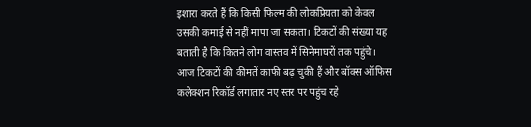इशारा करते हैं कि किसी फिल्म की लोकप्रियता को केवल उसकी कमाई से नहीं मापा जा सकता। टिकटों की संख्या यह बताती है कि कितने लोग वास्तव में सिनेमाघरों तक पहुंचे।
आज टिकटों की कीमतें काफी बढ़ चुकी हैं और बॉक्स ऑफिस कलेक्शन रिकॉर्ड लगातार नए स्तर पर पहुंच रहे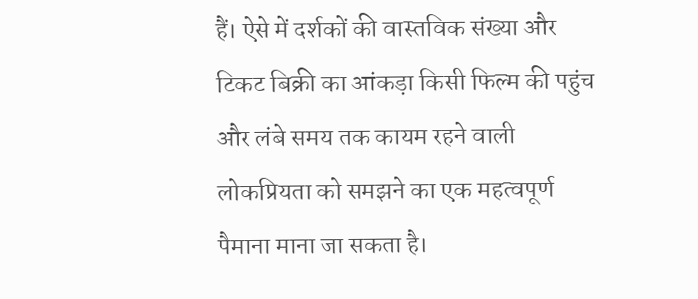हैं। ऐसे में दर्शकों की वास्तविक संख्या और टिकट बिक्री का आंकड़ा किसी फिल्म की पहुंच और लंबे समय तक कायम रहने वाली लोकप्रियता को समझने का एक महत्वपूर्ण पैमाना माना जा सकता है।